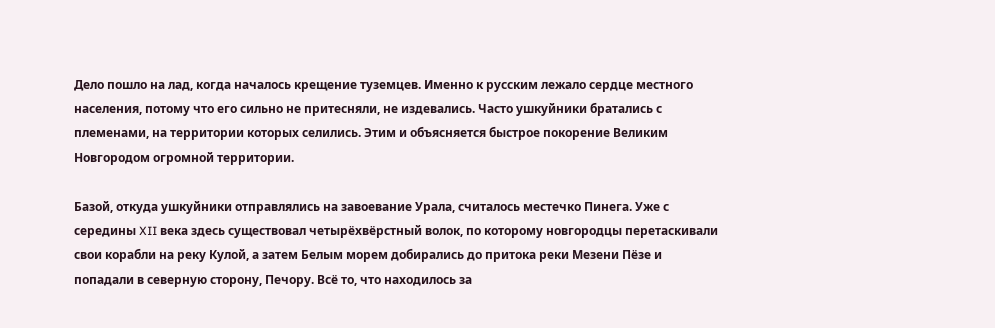Дело пошло на лад, когда началось крещение туземцев. Именно к русским лежало сердце местного населения, потому что его сильно не притесняли, не издевались. Часто ушкуйники братались с племенами, на территории которых селились. Этим и объясняется быстрое покорение Великим Новгородом огромной территории.

Базой, откуда ушкуйники отправлялись на завоевание Урала, считалось местечко Пинега. Уже с середины XII века здесь существовал четырёхвёрстный волок, по которому новгородцы перетаскивали свои корабли на реку Кулой, а затем Белым морем добирались до притока реки Мезени Пёзе и попадали в северную сторону, Печору. Всё то, что находилось за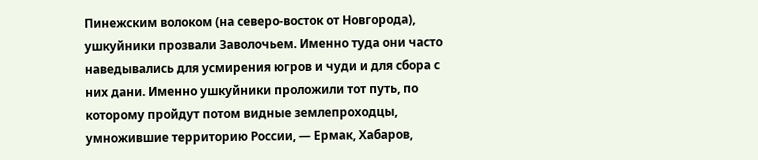Пинежским волоком (на северо-восток от Новгорода), ушкуйники прозвали Заволочьем. Именно туда они часто наведывались для усмирения югров и чуди и для сбора с них дани. Именно ушкуйники проложили тот путь, по которому пройдут потом видные землепроходцы, умножившие территорию России, — Ермак, Хабаров,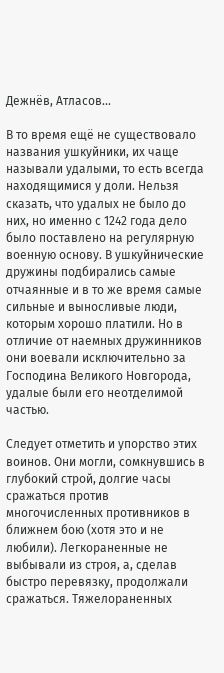Дежнёв, Атласов...

В то время ещё не существовало названия ушкуйники, их чаще называли удалыми, то есть всегда находящимися у доли. Нельзя сказать, что удалых не было до них, но именно с 1242 года дело было поставлено на регулярную военную основу. В ушкуйнические дружины подбирались самые отчаянные и в то же время самые сильные и выносливые люди, которым хорошо платили. Но в отличие от наемных дружинников они воевали исключительно за Господина Великого Новгорода, удалые были его неотделимой частью.

Следует отметить и упорство этих воинов. Они могли, сомкнувшись в глубокий строй, долгие часы сражаться против многочисленных противников в ближнем бою (хотя это и не любили). Легкораненные не выбывали из строя, а, сделав быстро перевязку, продолжали сражаться. Тяжелораненных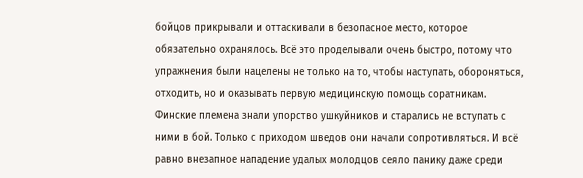бойцов прикрывали и оттаскивали в безопасное место, которое обязательно охранялось. Всё это проделывали очень быстро, потому что упражнения были нацелены не только на то, чтобы наступать, обороняться, отходить, но и оказывать первую медицинскую помощь соратникам. Финские племена знали упорство ушкуйников и старались не вступать с ними в бой. Только с приходом шведов они начали сопротивляться. И всё равно внезапное нападение удалых молодцов сеяло панику даже среди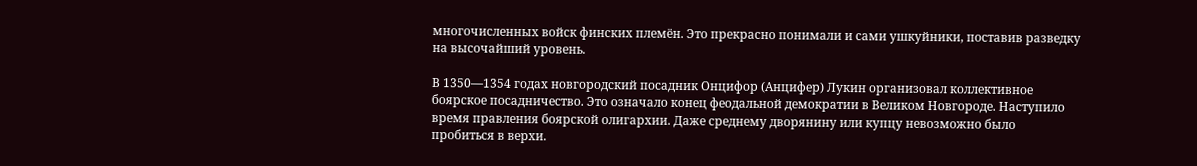многочисленных войск финских племён. Это прекрасно понимали и сами ушкуйники, поставив разведку на высочайший уровень.

В 1350—1354 годах новгородский посадник Онцифор (Анцифер) Лукин организовал коллективное боярское посадничество. Это означало конец феодальной демократии в Великом Новгороде. Наступило время правления боярской олигархии. Даже среднему дворянину или купцу невозможно было пробиться в верхи.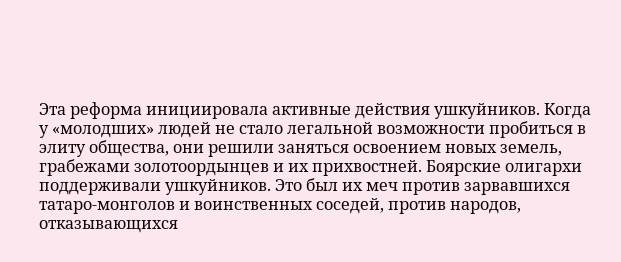Эта реформа инициировала активные действия ушкуйников. Когда у «молодших» людей не стало легальной возможности пробиться в элиту общества, они решили заняться освоением новых земель, грабежами золотоордынцев и их прихвостней. Боярские олигархи поддерживали ушкуйников. Это был их меч против зарвавшихся татаро-монголов и воинственных соседей, против народов, отказывающихся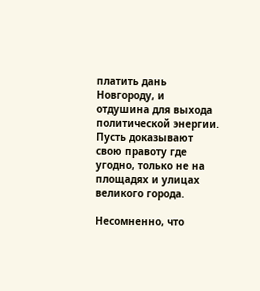платить дань Новгороду, и отдушина для выхода политической энергии. Пусть доказывают свою правоту где угодно, только не на площадях и улицах великого города.

Несомненно, что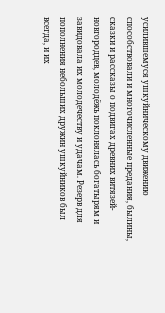усилившемуся ушкуйническому движению способствовали и многочисленные предания, былины, сказки и рассказы о подвигах древних витязей-новгородцев, молодёжь поклонялась богатырям и завидовала их молодечеству и удачам. Резерв для пополнения небольших дружин ушкуйников был всегда, и их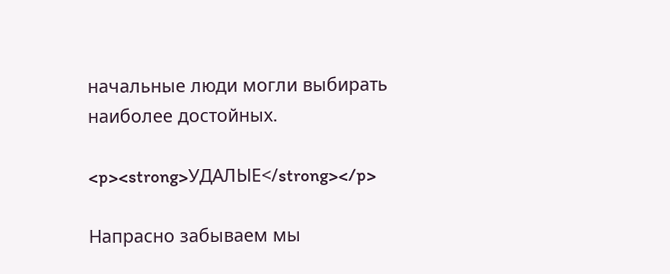начальные люди могли выбирать наиболее достойных.

<p><strong>УДАЛЫЕ</strong></p>

Напрасно забываем мы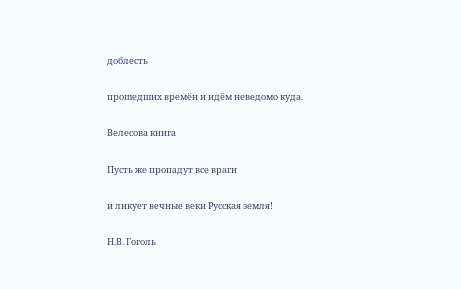доблесть

прошедших времён и идём неведомо куда.

Велесова книга

Пусть же пропадут все враги

и ликует вечные веки Русская земля!

Н.В. Гоголь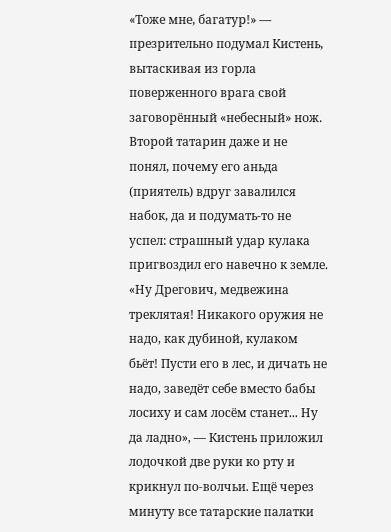«Тоже мне, багатур!» — презрительно подумал Кистень, вытаскивая из горла поверженного врага свой заговорённый «небесный» нож. Второй татарин даже и не понял, почему его аньда (приятель) вдруг завалился набок, да и подумать-то не успел: страшный удар кулака пригвоздил его навечно к земле. «Ну Дрегович, медвежина треклятая! Никакого оружия не надо, как дубиной, кулаком бьёт! Пусти его в лес, и дичать не надо, заведёт себе вместо бабы лосиху и сам лосём станет... Ну да ладно», — Кистень приложил лодочкой две руки ко рту и крикнул по-волчьи. Ещё через минуту все татарские палатки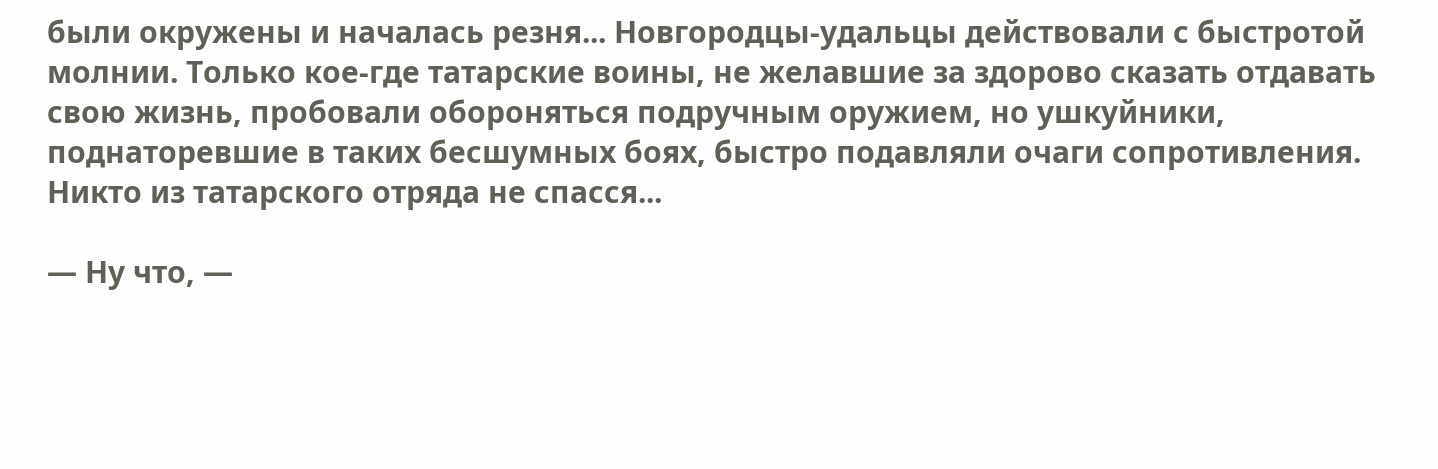были окружены и началась резня... Новгородцы-удальцы действовали с быстротой молнии. Только кое-где татарские воины, не желавшие за здорово сказать отдавать свою жизнь, пробовали обороняться подручным оружием, но ушкуйники, поднаторевшие в таких бесшумных боях, быстро подавляли очаги сопротивления. Никто из татарского отряда не спасся...

— Ну что, —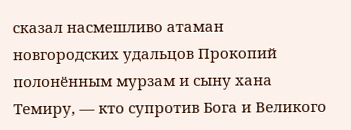сказал насмешливо атаман новгородских удальцов Прокопий полонённым мурзам и сыну хана Темиру, — кто супротив Бога и Великого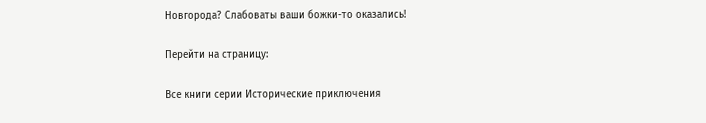Новгорода? Слабоваты ваши божки-то оказались!

Перейти на страницу:

Все книги серии Исторические приключения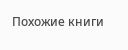Похожие книги